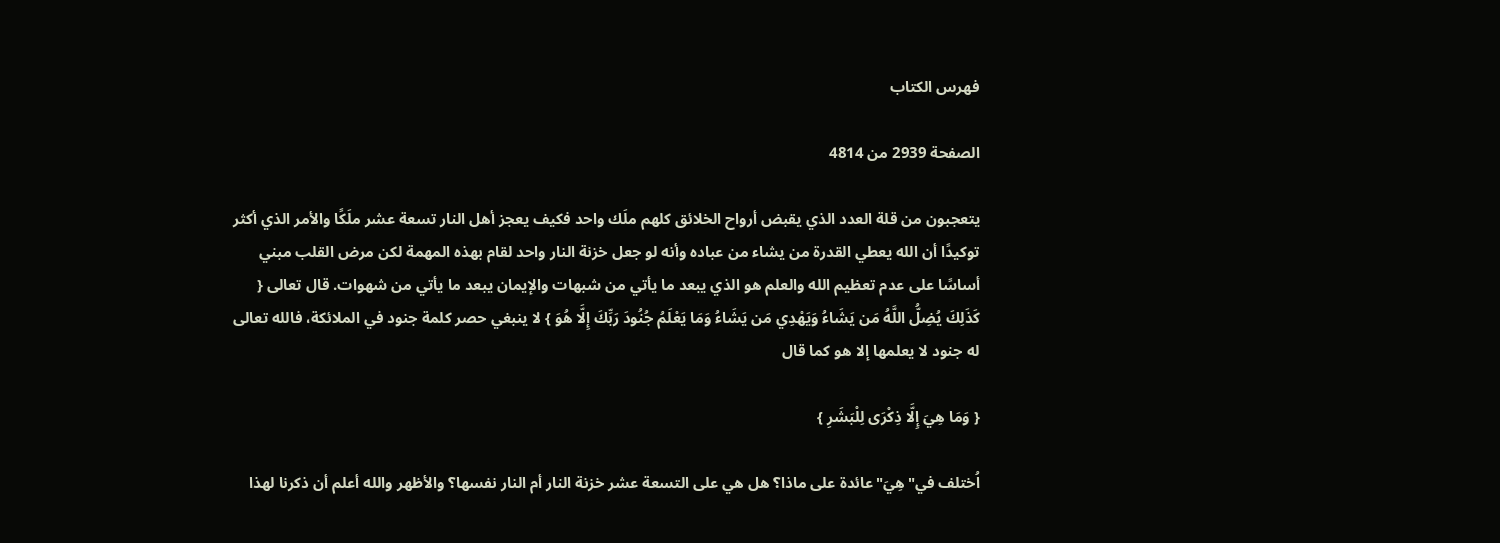فهرس الكتاب

الصفحة 2939 من 4814

يتعجبون من قلة العدد الذي يقبض أرواح الخلائق كلهم ملَك واحد فكيف يعجز أهل النار تسعة عشر ملَكًا والأمر الذي أكثر توكيدًا أن الله يعطي القدرة من يشاء من عباده وأنه لو جعل خزنة النار واحد لقام بهذه المهمة لكن مرض القلب مبني أساسًا على عدم تعظيم الله والعلم هو الذي يبعد ما يأتي من شبهات والإيمان يبعد ما يأتي من شهوات. قال تعالى { كَذَلِكَ يُضِلُّ اللَّهُ مَن يَشَاءُ وَيَهْدِي مَن يَشَاءُ وَمَا يَعْلَمُ جُنُودَ رَبِّكَ إِلَّا هُوَ } لا ينبغي حصر كلمة جنود في الملائكة، فالله تعالى له جنود لا يعلمها إلا هو كما قال

{ وَمَا هِيَ إِلَّا ذِكْرَى لِلْبَشَرِ }

اُختلف في"هِيَ"عائدة على ماذا؟ هل هي على التسعة عشر خزنة النار أم النار نفسها؟ والأظهر والله أعلم أن ذكرنا لهذا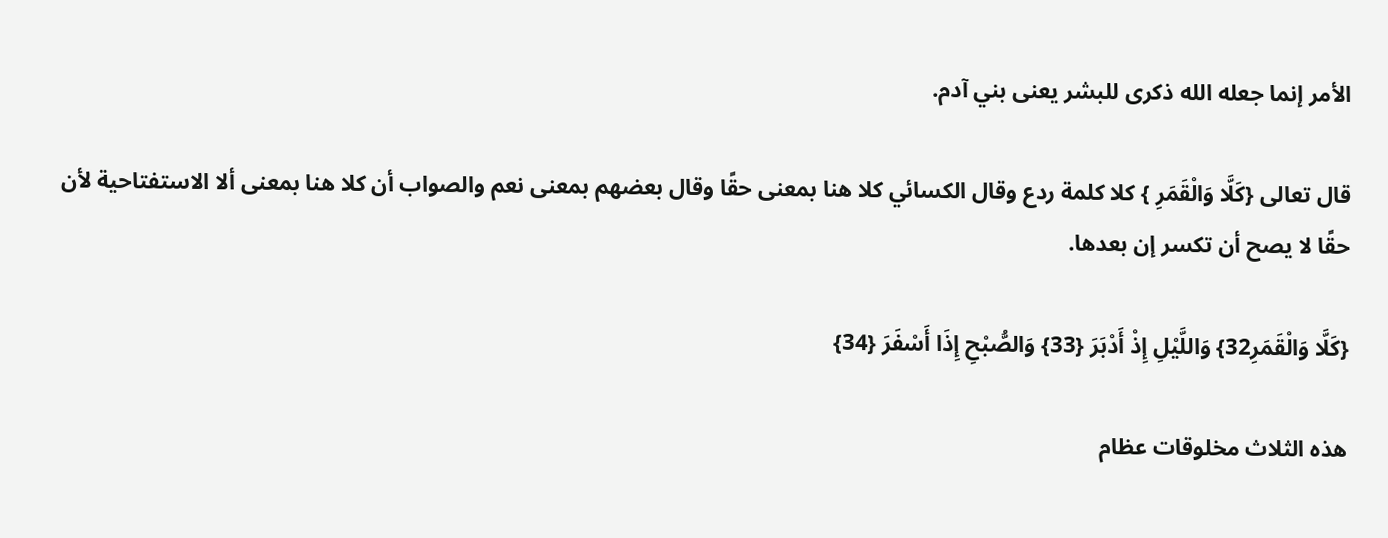الأمر إنما جعله الله ذكرى للبشر يعنى بني آدم.

قال تعالى {كَلَّا وَالْقَمَرِ } كلا كلمة ردع وقال الكسائي كلا هنا بمعنى حقًا وقال بعضهم بمعنى نعم والصواب أن كلا هنا بمعنى ألا الاستفتاحية لأن حقًا لا يصح أن تكسر إن بعدها.

{كَلَّا وَالْقَمَرِ32} وَاللَّيْلِ إِذْ أَدْبَرَ {33} وَالصُّبْحِ إِذَا أَسْفَرَ {34}

هذه الثلاث مخلوقات عظام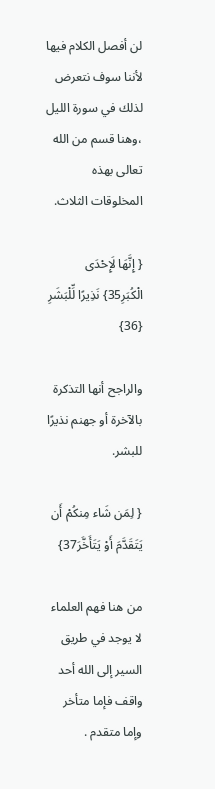لن أفصل الكلام فيها لأننا سوف نتعرض لذلك في سورة الليل ،وهنا قسم من الله تعالى بهذه المخلوقات الثلاث.

{ إِنَّهَا لَإِحْدَى الْكُبَرِ35} نَذِيرًا لِّلْبَشَرِ {36}

والراجح أنها التذكرة بالآخرة أو جهنم نذيرًا للبشر.

{ لِمَن شَاء مِنكُمْ أَن يَتَقَدَّمَ أَوْ يَتَأَخَّرَ37}

من هنا فهم العلماء لا يوجد في طريق السير إلى الله أحد واقف فإما متأخر وإما متقدم .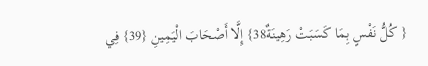{ كُلُّ نَفْسٍ بِمَا كَسَبَتْ رَهِينَةٌ38} إِلَّا أَصْحَابَ الْيَمِينِ {39} فِي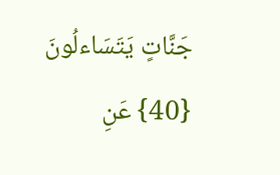جَنَّاتٍ يَتَسَاءلُونَ {40} عَنِ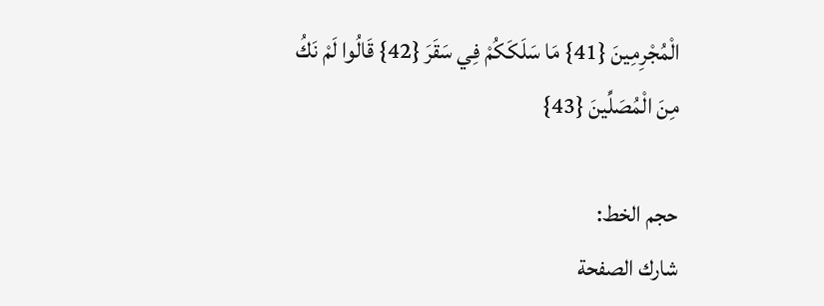الْمُجْرِمِينَ {41} مَا سَلَكَكُمْ فِي سَقَرَ {42} قَالُوا لَمْ نَكُ مِنَ الْمُصَلِّينَ {43}

حجم الخط:
شارك الصفحة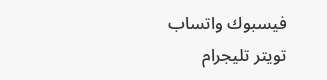فيسبوك واتساب تويتر تليجرام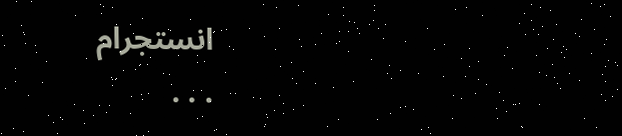انستجرام
. . .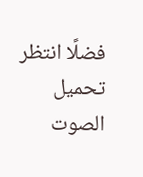فضلًا انتظر تحميل الصوت